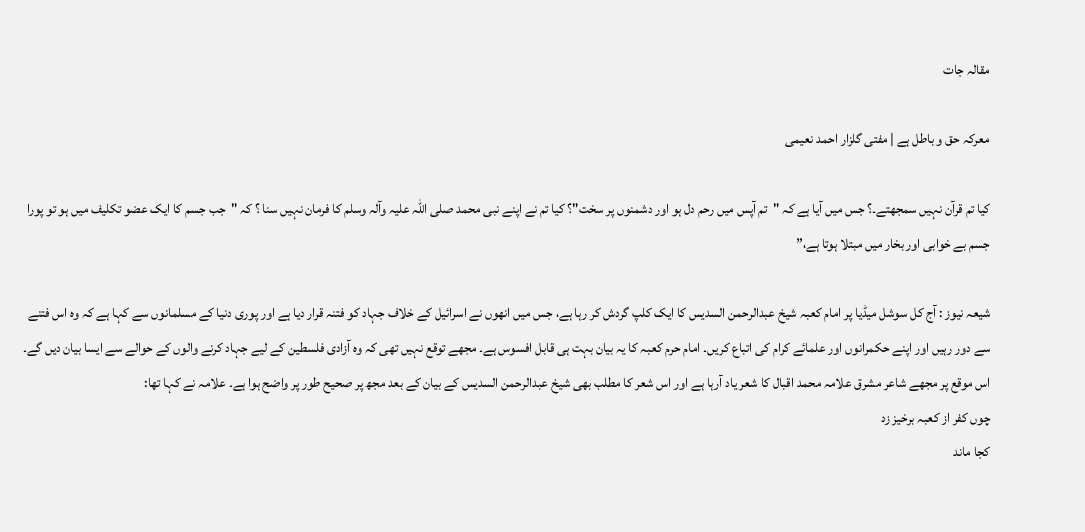مقالہ جات

معرکہ حق و باطل ہے | مفتی گلزار احمد نعیمی

کیا تم قرآن نہیں سمجھتے۔؟ جس میں آیا ہے کہ "تم آپس میں رحم دل ہو اور دشمنوں پر سخت"؟ کیا تم نے اپنے نبی محمد صلی اللہ علیہ وآلہ وسلم کا فرمان نہیں سنا ؟ کہ "جب جسم کا ایک عضو تکلیف میں ہو تو پورا جسم بے خوابی اور بخار میں مبتلا ہوتا ہے،”

شیعہ نیوز : آج کل سوشل میڈیا پر امام کعبہ شیخ عبدالرحمن السدیس کا ایک کلپ گردش کر رہا ہے، جس میں انھوں نے اسرائیل کے خلاف جہاد کو فتنہ قرار دیا ہے اور پوری دنیا کے مسلمانوں سے کہا ہے کہ وہ اس فتنے سے دور رہیں اور اپنے حکمرانوں اور علمائے کرام کی اتباع کریں۔ امام حرم کعبہ کا یہ بیان بہت ہی قابل افسوس ہے۔ مجھے توقع نہیں تھی کہ وہ آزادی فلسطین کے لیے جہاد کرنے والوں کے حوالے سے ایسا بیان دیں گے۔ اس موقع پر مجھے شاعر مشرق علامہ محمد اقبال کا شعر یاد آرہا ہے اور اس شعر کا مطلب بھی شیخ عبدالرحمن السدیس کے بیان کے بعد مجھ پر صحیح طور پر واضح ہوا ہے۔ علامہ نے کہا تھا:
چوں کفر از کعبہ برخیز زد
کجا ماند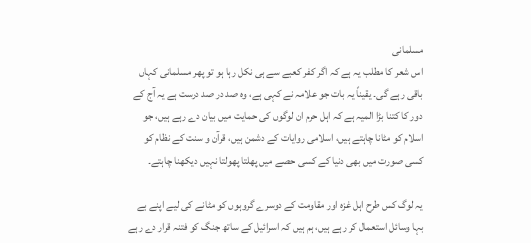مسلمانی
اس شعر کا مطلب یہ ہے کہ اگر کفر کعبے سے ہی نکل رہا ہو تو پھر مسلمانی کہاں باقی رہے گی۔ یقیناً یہ بات جو علامہ نے کہی ہے، وہ صد در صد درست ہے یہ آج کے دور کا کتنا بڑا المیہ ہے کہ اہل حرم ان لوگوں کی حمایت میں بیان دے رہے ہیں، جو اسلام کو مٹانا چاہتے ہیں، اسلامی روایات کے دشمن ہیں، قرآن و سنت کے نظام کو کسی صورت میں بھی دنیا کے کسی حصے میں پھلتا پھولتا نہیں دیکھنا چاہتے۔

یہ لوگ کس طرح اہل غزہ اور مقاومت کے دوسرے گروہوں کو مٹانے کی لیے اپنے بے بہا وسائل استعمال کر رہے ہیں، ہم ہیں کہ اسرائیل کے ساتھ جنگ کو فتنہ قرار دے رہے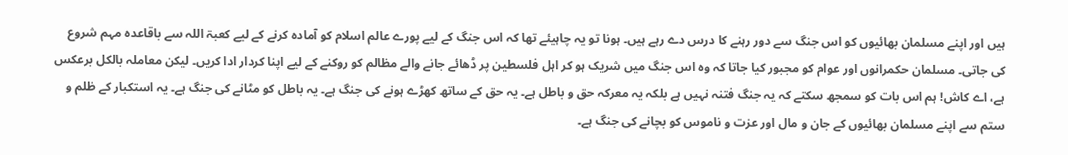ہیں اور اپنے مسلمان بھائیوں کو اس جنگ سے دور رہنے کا درس دے رہے ہیں۔ ہونا تو یہ چاہیئے تھا کہ اس جنگ کے لیے پورے عالم اسلام کو آمادہ کرنے کے لیے کعبۃ اللہ سے باقاعدہ مہم شروع کی جاتی۔ مسلمان حکمرانوں اور عوام کو مجبور کیا جاتا کہ وہ اس جنگ میں شریک ہو کر اہل فلسطین پر ڈھائے جانے والے مظالم کو روکنے کے لیے اپنا کردار ادا کریں۔ لیکن معاملہ بالکل برعکس ہے، اے کاش! ہم اس بات کو سمجھ سکتے کہ یہ جنگ فتنہ نہیں ہے بلکہ یہ معرکہ حق و باطل ہے۔ یہ حق کے ساتھ کھڑے ہونے کی جنگ ہے۔ یہ باطل کو مٹانے کی جنگ ہے۔ یہ استکبار کے ظلم و ستم سے اپنے مسلمان بھائیوں کے جان و مال اور عزت و ناموس کو بچانے کی جنگ ہے۔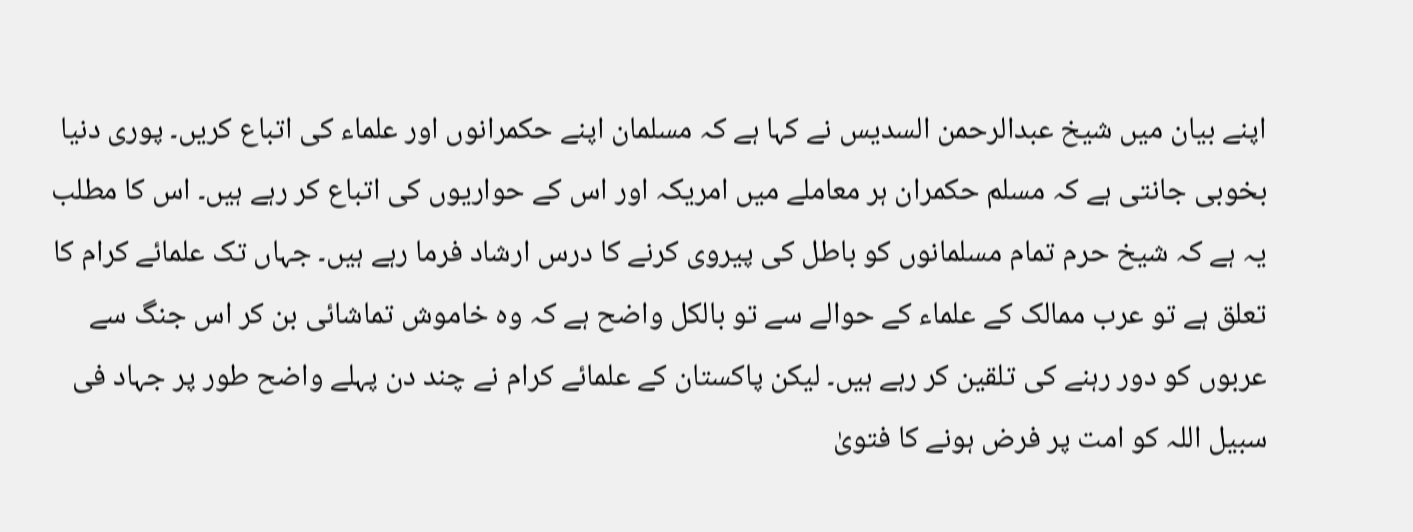اپنے بیان میں شیخ عبدالرحمن السدیس نے کہا ہے کہ مسلمان اپنے حکمرانوں اور علماء کی اتباع کریں۔ پوری دنیا بخوبی جانتی ہے کہ مسلم حکمران ہر معاملے میں امریکہ اور اس کے حواریوں کی اتباع کر رہے ہیں۔ اس کا مطلب یہ ہے کہ شیخ حرم تمام مسلمانوں کو باطل کی پیروی کرنے کا درس ارشاد فرما رہے ہیں۔ جہاں تک علمائے کرام کا تعلق ہے تو عرب ممالک کے علماء کے حوالے سے تو بالکل واضح ہے کہ وہ خاموش تماشائی بن کر اس جنگ سے عربوں کو دور رہنے کی تلقین کر رہے ہیں۔ لیکن پاکستان کے علمائے کرام نے چند دن پہلے واضح طور پر جہاد فی سبیل اللہ کو امت پر فرض ہونے کا فتویٰ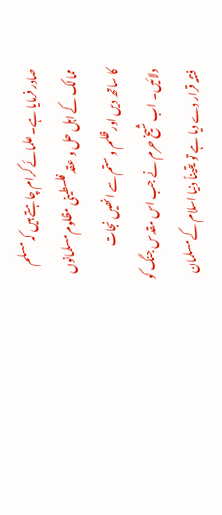صادر فرمایا ہے۔ علمائے کرام چاہتے ہیں کہ مسلم ممالک کے اہل حل و عقد فلسطینی مظلوم مسلمانوں کا ساتھ دیں اور ظلم و ستم سے انھیں نجات دلائیں۔ اب شیخ حرم نے جب اس مقدس جنگ کو فتنہ قرار دے دیا ہے تو یقیناً دنیا اسلام کے مسلمان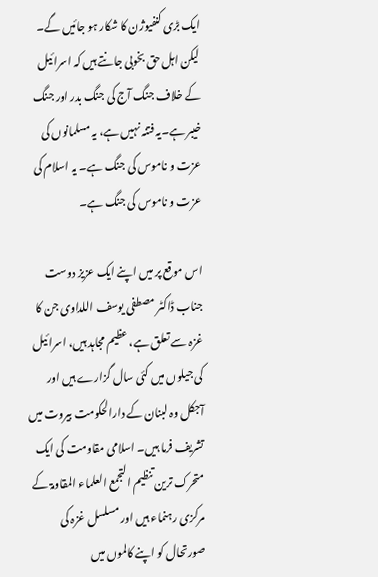ایک بڑی کنفیوژن کا شکار ہو جائیں گے۔ لیکن اہل حق بخوبی جانتے ہیں کہ اسرائیل کے خلاف جنگ آج کی جنگ بدر اور جنگ خیبر ہے۔یہ فتنہ نہیں ہے، یہ مسلمانوں کی عزت و ناموس کی جنگ ہے۔ یہ اسلام کی عزت و ناموس کی جنگ ہے۔

اس موقع پر میں اپنے ایک عزیز دوست جناب ڈاکٹر مصطفی یوسف اللداوی جن کا غزہ سے تعلق ہے، عظیم مجاہد ہیں، اسرائیل کی جیلوں میں کئی سال گزارے ہیں اور آجکل وہ لبنان کے دارالحکومت بیروت میں تشریف فرما ہیں۔ اسلامی مقاومت کی ایک متحرک ترین تنظیم التجمع العلماء المقاومۃ کے مرکزی رہنماء ہیں اور مسلسل غزہ کی صورتحال کو اپنے کالموں میں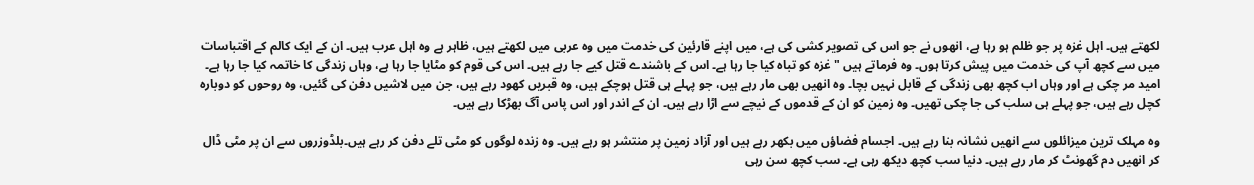لکھتے ہیں۔ اہل غزہ پر جو ظلم ہو رہا ہے، انھوں نے جو اس کی تصویر کشی کی ہے، میں اپنے قارئین کی خدمت میں وہ عربی میں لکھتے ہیں، ظاہر ہے وہ اہل عرب ہیں۔ ان کے ایک کالم کے اقتباسات میں سے کچھ آپ کی خدمت میں پیش کرتا ہوں۔ وہ فرماتے ہیں "غزہ کو تباہ کیا جا رہا ہے۔ اس کے باشندے قتل کیے جا رہے ہیں۔ اس کی قوم کو مٹایا جا رہا ہے، وہاں زندگی کا خاتمہ کیا جا رہا ہے۔ امید مر چکی ہے اور وہاں اب کچھ بھی زندگی کے قابل نہیں بچا۔ وہ انھیں بھی مار رہے ہیں، جو پہلے ہی قتل ہوچکے ہیں، وہ قبریں کھود رہے ہیں، جن میں لاشیں دفن کی گئیں، وہ روحوں کو دوبارہ کچل رہے ہیں، جو پہلے ہی سلب کی جا چکی تھیں۔ وہ زمین کو ان کے قدموں کے نیچے سے اڑا رہے ہیں۔ ان کے اندر اور اس پاس آگ بھڑکا رہے ہیں۔

وہ مہلک ترین میزائلوں سے انھیں نشانہ بنا رہے ہیں۔ اجسام فضاؤں میں بکھر رہے ہیں اور آزاد زمین پر منتشر ہو رہے ہیں۔ وہ زندہ لوگوں کو مٹی تلے دفن کر رہے ہیں۔بلڈوزروں سے ان پر مٹی ڈال کر انھیں دم گھونٹ کر مار رہے ہیں۔ دنیا سب کچھ دیکھ رہی ہے۔ سب کچھ سن رہی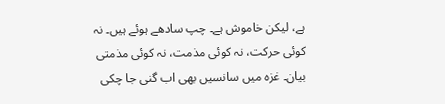ہے، لیکن خاموش ہے۔ چپ سادھے ہوئے ہیں۔ نہ کوئی حرکت، نہ کوئی مذمت، نہ کوئی مذمتی بیان۔ غزہ میں سانسیں بھی اب گنی جا چکی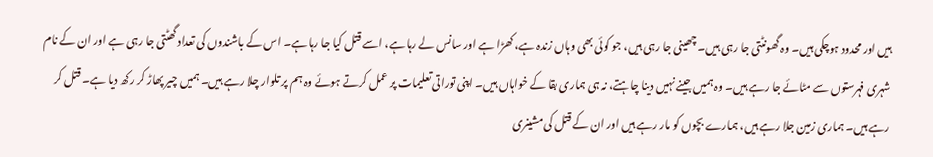ہیں اور محدود ہوچکی ہیں۔ وہ گھونٹتی جا رہی ہیں۔ چھینی جا رہی ہیں، جو کوئی بھی وہاں زندہ ہے، کھڑا ہے اور سانس لے رہا ہے، اسے قتل کیا جا رہا ہے۔ اس کے باشندوں کی تعداد گھٹتی جا رہی ہے اور ان کے نام شہری فہرستوں سے مٹائے جا رہے ہیں۔ وہ ہمیں جینے نہیں دینا چاہتے، نہ ہی ہماری بقا کے خواہاں ہیں۔ اپنی توراتی تعلیمات پر عمل کرتے ہوئے وہ ہم پر تلوار چلا رہے ہیں۔ ہمیں چیر پھاڑ کر رکھ دیا ہے۔ قتل کر رہے ہیں۔ ہماری زمین جلا رہے ہیں، ہمارے بچوں کو مار رہے ہیں اور ان کے قتل کی مشینری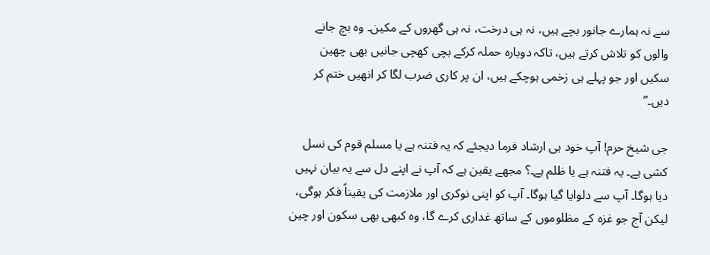سے نہ ہمارے جانور بچے ہیں، نہ ہی درخت، نہ ہی گھروں کے مکین۔ وہ بچ جانے والوں کو تلاش کرتے ہیں، تاکہ دوبارہ حملہ کرکے بچی کھچی جانیں بھی چھین سکیں اور جو پہلے ہی زخمی ہوچکے ہیں، ان پر کاری ضرب لگا کر انھیں ختم کر دیں۔”

جی شیخ حرم! آپ خود ہی ارشاد فرما دیجئے کہ یہ فتنہ ہے یا مسلم قوم کی نسل کشی ہے۔ یہ فتنہ ہے یا ظلم ہے۔؟ مجھے یقین ہے کہ آپ نے اپنے دل سے یہ بیان نہیں دیا ہوگا۔ آپ سے دلوایا گیا ہوگا۔ آپ کو اپنی نوکری اور ملازمت کی یقیناً فکر ہوگی، لیکن آج جو غزہ کے مظلوموں کے ساتھ غداری کرے گا، وہ کبھی بھی سکون اور چین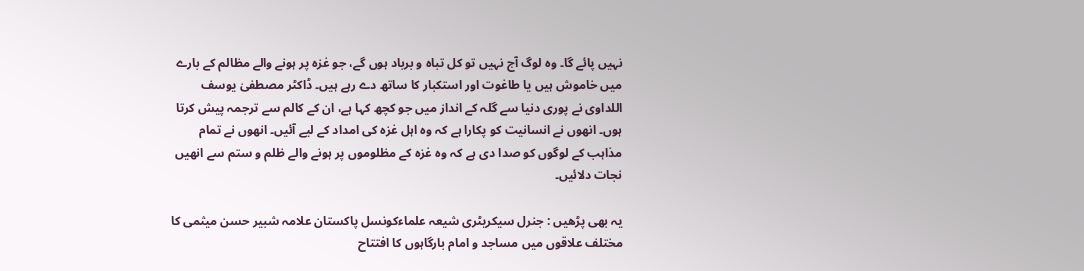نہیں پائے گا۔ وہ لوگ آج نہیں تو کل تباہ و برباد ہوں گے، جو غزہ پر ہونے والے مظالم کے بارے میں خاموش ہیں یا طاغوت اور استکبار کا ساتھ دے رہے ہیں۔ ڈاکٹر مصطفیٰ یوسف اللداوی نے پوری دنیا سے گلہ کے انداز میں جو کچھ کہا ہے، ان کے کالم سے ترجمہ پیش کرتا ہوں۔ انھوں نے انسانیت کو پکارا ہے کہ وہ اہل غزہ کی امداد کے لیے آئیں۔ انھوں نے تمام مذاہب کے لوگوں کو صدا دی ہے کہ وہ غزہ کے مظلوموں پر ہونے والے ظلم و ستم سے انھیں نجات دلائیں۔

یہ بھی پڑھیں : جنرل سیکریٹری شیعہ علماءکونسل پاکستان علامہ شبیر حسن میثمی کا مختلف علاقوں میں مساجد و امام بارگاہوں کا افتتاح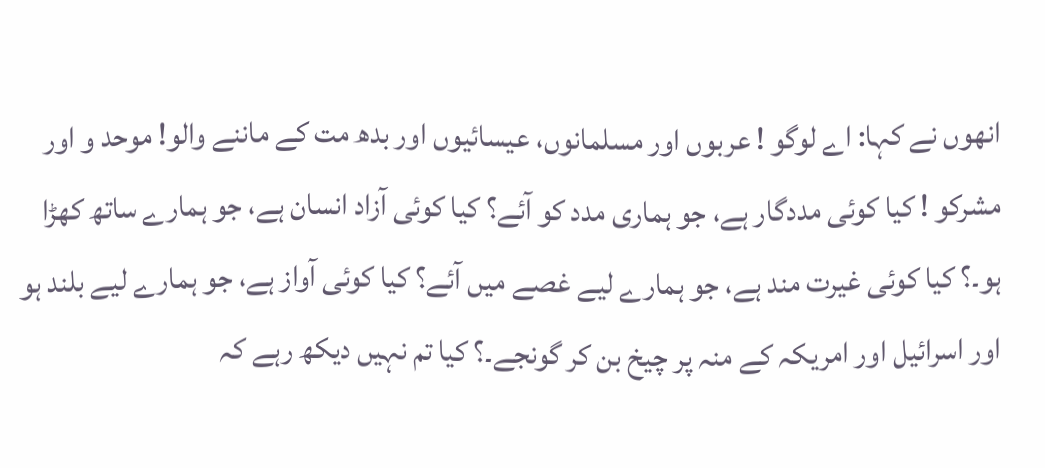انھوں نے کہا: اے لوگو ! عربوں اور مسلمانوں، عیسائیوں اور بدھ مت کے ماننے والو! موحد و اور مشرکو ! کیا کوئی مددگار ہے، جو ہماری مدد کو آئے؟ کیا کوئی آزاد انسان ہے، جو ہمارے ساتھ کھڑا ہو۔؟ کیا کوئی غیرت مند ہے، جو ہمارے لیے غصے میں آئے؟ کیا کوئی آواز ہے، جو ہمارے لیے بلند ہو اور اسرائیل اور امریکہ کے منہ پر چیخ بن کر گونجے۔؟ کیا تم نہیں دیکھ رہے کہ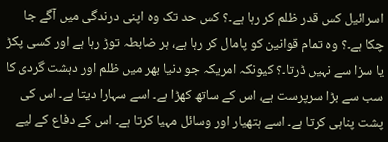اسرائیل کس قدر ظلم کر رہا ہے۔؟ کس حد تک وہ اپنی درندگی میں آگے جا چکا ہے۔؟ وہ تمام قوانین کو پامال کر رہا ہے، ہر ضابطہ توڑ رہا ہے اور کسی پکڑ یا سزا سے نہیں ڈرتا۔؟ کیونکہ امریکہ جو دنیا بھر میں ظلم اور دہشت گردی کا سب سے بڑا سرپرست ہے، اس کے ساتھ کھڑا ہے۔ اسے سہارا دیتا ہے۔ اس کی پشت پناہی کرتا ہے۔ اسے ہتھیار اور وسائل مہیا کرتا ہے۔ اس کے دفاع کے لیے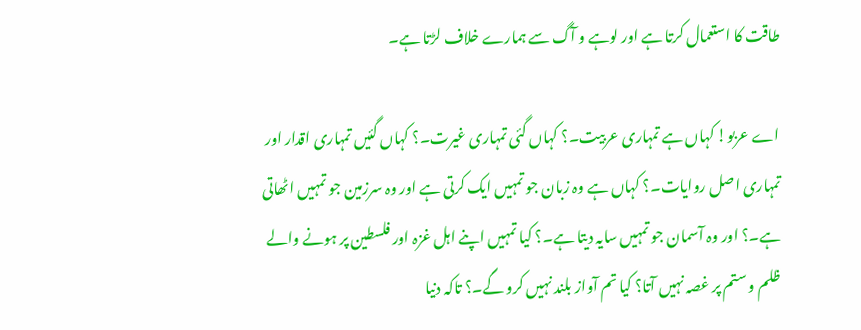طاقت کا استعمال کرتا ہے اور لوہے و آگ سے ہمارے خلاف لڑتا ہے۔

اے عربو! کہاں ہے تمہاری عربیت۔؟ کہاں گئی تمہاری غیرت۔؟ کہاں گئیں تمہاری اقدار اور تمہاری اصل روایات۔؟ کہاں ہے وہ زبان جو تمہیں ایک کرتی ہے اور وہ سرزمین جو تمہیں اٹھاتی ہے۔؟ اور وہ آسمان جو تمہیں سایہ دیتا ہے۔؟ کیا تمہیں اپنے اہل غزہ اور فلسطین پر ہونے والے ظلم و ستم پر غصہ نہیں آتا؟ کیا تم آواز بلند نہیں کرو گے۔؟ تاکہ دنیا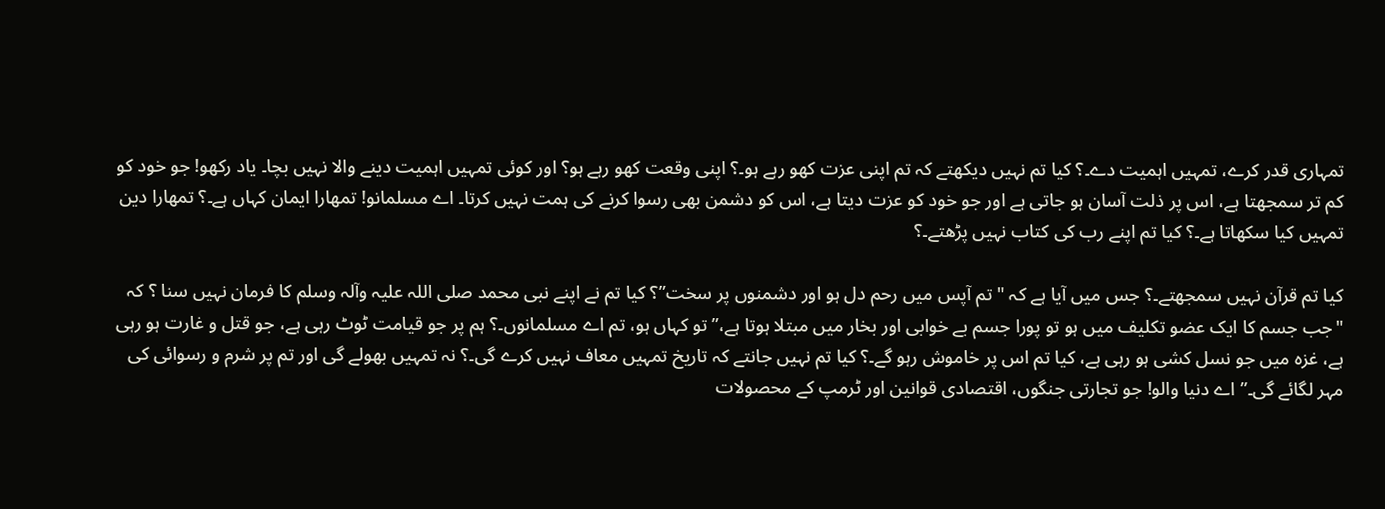تمہاری قدر کرے، تمہیں اہمیت دے۔؟ کیا تم نہیں دیکھتے کہ تم اپنی عزت کھو رہے ہو۔؟ اپنی وقعت کھو رہے ہو؟ اور کوئی تمہیں اہمیت دینے والا نہیں بچا۔ یاد رکھو! جو خود کو کم تر سمجھتا ہے، اس پر ذلت آسان ہو جاتی ہے اور جو خود کو عزت دیتا ہے، اس کو دشمن بھی رسوا کرنے کی ہمت نہیں کرتا۔ اے مسلمانو! تمھارا ایمان کہاں ہے۔؟ تمھارا دین تمہیں کیا سکھاتا ہے۔؟ کیا تم اپنے رب کی کتاب نہیں پڑھتے۔؟

کیا تم قرآن نہیں سمجھتے۔؟ جس میں آیا ہے کہ "تم آپس میں رحم دل ہو اور دشمنوں پر سخت”؟ کیا تم نے اپنے نبی محمد صلی اللہ علیہ وآلہ وسلم کا فرمان نہیں سنا ؟ کہ "جب جسم کا ایک عضو تکلیف میں ہو تو پورا جسم بے خوابی اور بخار میں مبتلا ہوتا ہے،” تو کہاں ہو، تم اے مسلمانوں۔؟ ہم پر جو قیامت ٹوٹ رہی ہے، جو قتل و غارت ہو رہی ہے، غزہ میں جو نسل کشی ہو رہی ہے، کیا تم اس پر خاموش رہو گے۔؟ کیا تم نہیں جانتے کہ تاریخ تمہیں معاف نہیں کرے گی۔؟ نہ تمہیں بھولے گی اور تم پر شرم و رسوائی کی مہر لگائے گی۔” اے دنیا والو! جو تجارتی جنگوں، اقتصادی قوانین اور ٹرمپ کے محصولات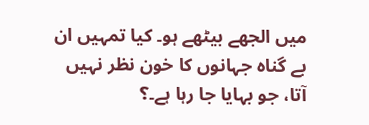میں الجھے بیٹھے ہو۔ کیا تمہیں ان بے گناہ جہانوں کا خون نظر نہیں آتا، جو بہایا جا رہا ہے۔؟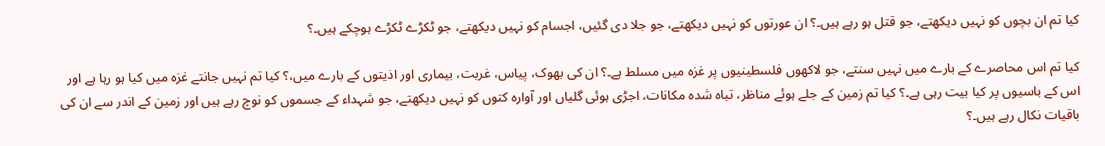کیا تم ان بچوں کو نہیں دیکھتے، جو قتل ہو رہے ہیں۔؟ ان عورتوں کو نہیں دیکھتے، جو جلا دی گئیں، اجسام کو نہیں دیکھتے، جو ٹکڑے ٹکڑے ہوچکے ہیں۔؟

کیا تم اس محاصرے کے بارے میں نہیں سنتے، جو لاکھوں فلسطینیوں پر غزہ میں مسلط ہے۔؟ ان کی بھوک، پیاس، غربت، بیماری اور اذیتوں کے بارے میں،؟ کیا تم نہیں جانتے غزہ میں کیا ہو رہا ہے اور اس کے باسیوں پر کیا بیت رہی ہے۔؟ کیا تم زمین کے جلے ہوئے مناظر، تباہ شدہ مکانات، اجڑی ہوئی گلیاں اور آوارہ کتوں کو نہیں دیکھتے، جو شہداء کے جسموں کو نوچ رہے ہیں اور زمین کے اندر سے ان کی باقیات نکال رہے ہیں۔؟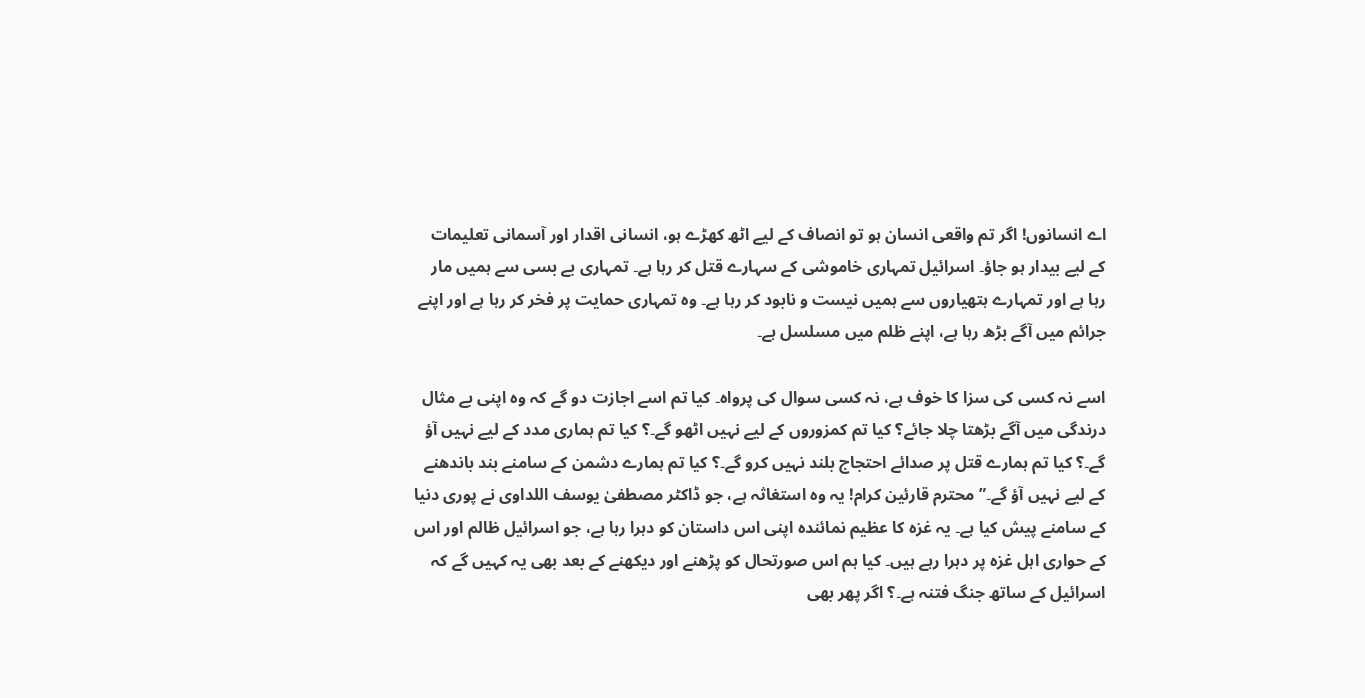اے انسانوں! اگر تم واقعی انسان ہو تو انصاف کے لیے اٹھ کھڑے ہو، انسانی اقدار اور آسمانی تعلیمات کے لیے بیدار ہو جاؤ۔ اسرائیل تمہاری خاموشی کے سہارے قتل کر رہا ہے۔ تمہاری بے بسی سے ہمیں مار رہا ہے اور تمہارے ہتھیاروں سے ہمیں نیست و نابود کر رہا ہے۔ وہ تمہاری حمایت پر فخر کر رہا ہے اور اپنے جرائم میں آگے بڑھ رہا ہے، اپنے ظلم میں مسلسل ہے۔

اسے نہ کسی کی سزا کا خوف ہے، نہ کسی سوال کی پرواہ۔ کیا تم اسے اجازت دو گے کہ وہ اپنی بے مثال درندگی میں آگے بڑھتا چلا جائے؟ کیا تم کمزوروں کے لیے نہیں اٹھو گے۔؟ کیا تم ہماری مدد کے لیے نہیں آؤ گے۔؟ کیا تم ہمارے قتل پر صدائے احتجاج بلند نہیں کرو گے۔؟ کیا تم ہمارے دشمن کے سامنے بند باندھنے کے لیے نہیں آؤ گے۔” محترم قارئین کرام! یہ وہ استغاثہ ہے، جو ڈاکٹر مصطفیٰ یوسف اللداوی نے پوری دنیا کے سامنے پیش کیا ہے۔ یہ غزہ کا عظیم نمائندہ اپنی اس داستان کو دہرا رہا ہے، جو اسرائیل ظالم اور اس کے حواری اہل غزہ پر دہرا رہے ہیں۔ کیا ہم اس صورتحال کو پڑھنے اور دیکھنے کے بعد بھی یہ کہیں گے کہ اسرائیل کے ساتھ جنگ فتنہ ہے۔؟ اگر پھر بھی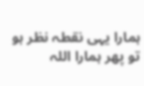ہمارا یہی نقطہ نظر ہو تو پھر ہمارا اللہ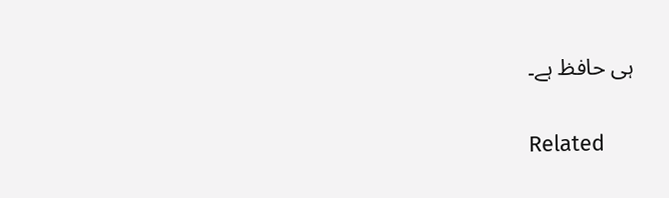ہی حافظ ہے۔

Related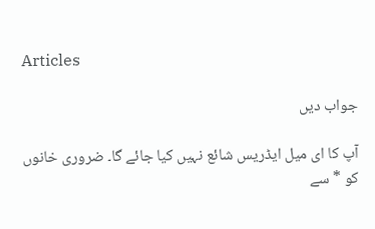Articles

جواب دیں

آپ کا ای میل ایڈریس شائع نہیں کیا جائے گا۔ ضروری خانوں کو * سے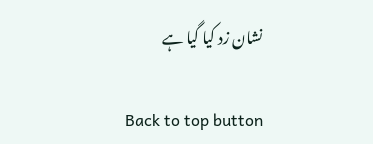نشان زد کیا گیا ہے

Back to top button